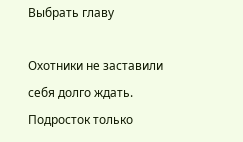Выбрать главу

Охотники не заставили себя долго ждать. Подросток только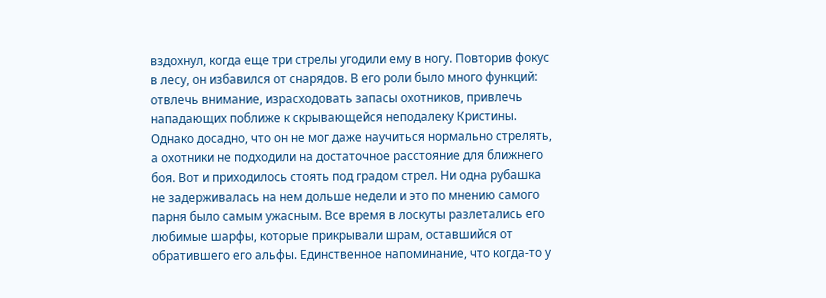вздохнул, когда еще три стрелы угодили ему в ногу. Повторив фокус в лесу, он избавился от снарядов. В его роли было много функций: отвлечь внимание, израсходовать запасы охотников, привлечь нападающих поближе к скрывающейся неподалеку Кристины. Однако досадно, что он не мог даже научиться нормально стрелять, а охотники не подходили на достаточное расстояние для ближнего боя. Вот и приходилось стоять под градом стрел. Ни одна рубашка не задерживалась на нем дольше недели и это по мнению самого парня было самым ужасным. Все время в лоскуты разлетались его любимые шарфы, которые прикрывали шрам, оставшийся от обратившего его альфы. Единственное напоминание, что когда-то у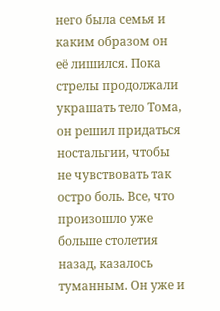него была семья и каким образом он её лишился. Пока стрелы продолжали украшать тело Тома, он решил придаться ностальгии, чтобы не чувствовать так остро боль. Все, что произошло уже больше столетия назад, казалось туманным. Он уже и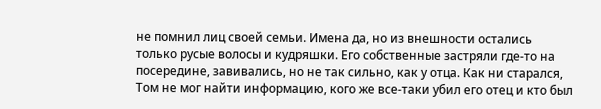не помнил лиц своей семьи. Имена да, но из внешности остались только русые волосы и кудряшки. Его собственные застряли где-то на посередине, завивались, но не так сильно, как у отца. Как ни старался, Том не мог найти информацию, кого же все-таки убил его отец и кто был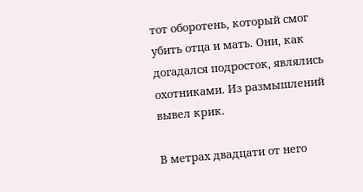тот оборотень, который смог убить отца и мать. Они, как догадался подросток, являлись охотниками. Из размышлений вывел крик.

В метрах двадцати от него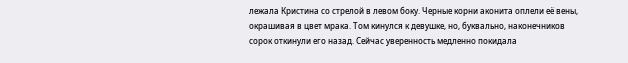лежала Кристина со стрелой в левом боку. Черные корни аконита оплели её вены, окрашивая в цвет мрака. Том кинулся к девушке, но, буквально, наконечников сорок откинули его назад. Сейчас уверенность медленно покидала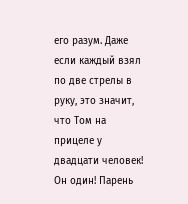его разум. Даже если каждый взял по две стрелы в руку, это значит, что Том на прицеле у двадцати человек! Он один! Парень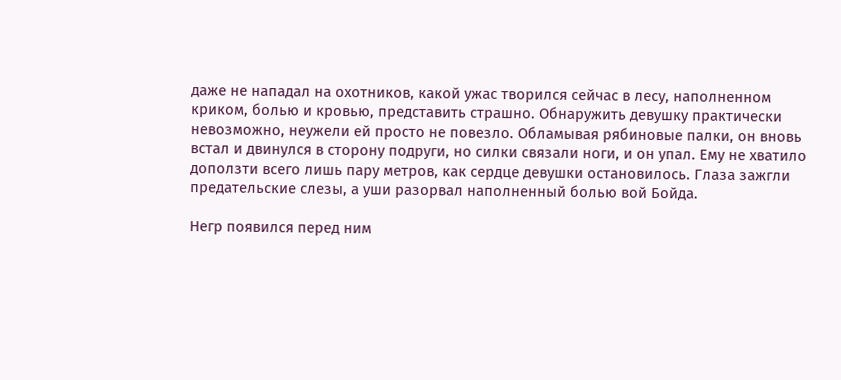даже не нападал на охотников, какой ужас творился сейчас в лесу, наполненном криком, болью и кровью, представить страшно. Обнаружить девушку практически невозможно, неужели ей просто не повезло. Обламывая рябиновые палки, он вновь встал и двинулся в сторону подруги, но силки связали ноги, и он упал. Ему не хватило доползти всего лишь пару метров, как сердце девушки остановилось. Глаза зажгли предательские слезы, а уши разорвал наполненный болью вой Бойда.

Негр появился перед ним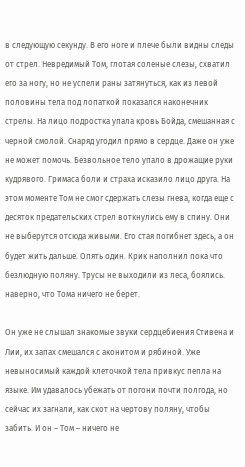в следующую секунду. В его ноге и плече были видны следы от стрел. Невредимый Том, глотая соленые слезы, схватил его за ногу, но не успели раны затянуться, как из левой половины тела под лопаткой показался наконечник стрелы. На лицо подростка упала кровь Бойда, смешанная с черной смолой. Снаряд угодил прямо в сердце. Даже он уже не может помочь. Безвольное тело упало в дрожащие руки кудрявого. Гримаса боли и страха исказило лицо друга. На этом моменте Том не смог сдержать слезы гнева, когда еще с десяток предательских стрел воткнулись ему в спину. Они не выберутся отсюда живыми. Его стая погибнет здесь, а он будет жить дальше. Опять один. Крик наполнил пока что безлюдную поляну. Трусы не выходили из леса, боялись. наверно, что Тома ничего не берет.

Он уже не слышал знакомые звуки сердцебиения Стивена и Лии, их запах смешался с аконитом и рябиной. Уже невыносимый каждой клеточкой тела привкус пепла на языке. Им удавалось убежать от погони почти полгода, но сейчас их загнали, как скот на чертову поляну, чтобы забить. И он – Том – ничего не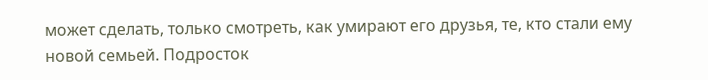может сделать, только смотреть, как умирают его друзья, те, кто стали ему новой семьей. Подросток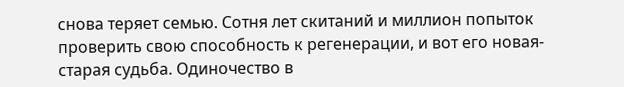снова теряет семью. Сотня лет скитаний и миллион попыток проверить свою способность к регенерации, и вот его новая-старая судьба. Одиночество в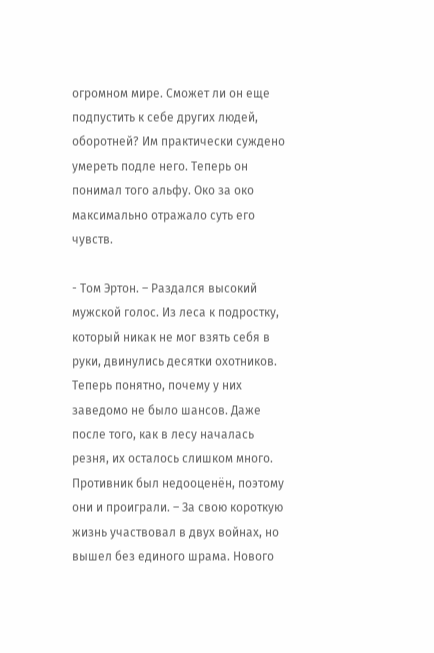огромном мире. Сможет ли он еще подпустить к себе других людей, оборотней? Им практически суждено умереть подле него. Теперь он понимал того альфу. Око за око максимально отражало суть его чувств.

- Том Эртон. – Раздался высокий мужской голос. Из леса к подростку, который никак не мог взять себя в руки, двинулись десятки охотников. Теперь понятно, почему у них заведомо не было шансов. Даже после того, как в лесу началась резня, их осталось слишком много. Противник был недооценён, поэтому они и проиграли. – За свою короткую жизнь участвовал в двух войнах, но вышел без единого шрама. Нового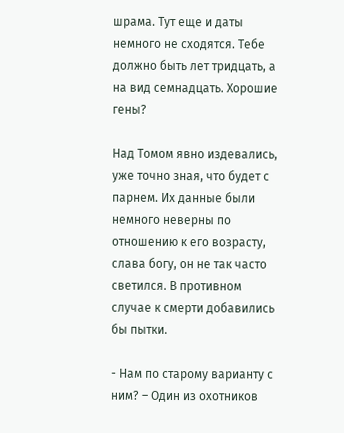шрама. Тут еще и даты немного не сходятся. Тебе должно быть лет тридцать, а на вид семнадцать. Хорошие гены?

Над Томом явно издевались, уже точно зная, что будет с парнем. Их данные были немного неверны по отношению к его возрасту, слава богу, он не так часто светился. В противном случае к смерти добавились бы пытки.

- Нам по старому варианту с ним? – Один из охотников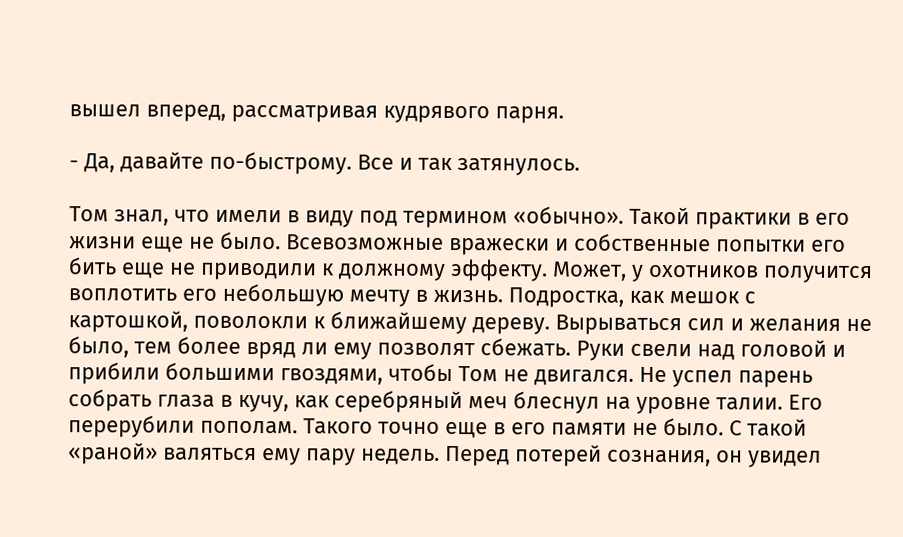вышел вперед, рассматривая кудрявого парня.

- Да, давайте по-быстрому. Все и так затянулось.

Том знал, что имели в виду под термином «обычно». Такой практики в его жизни еще не было. Всевозможные вражески и собственные попытки его бить еще не приводили к должному эффекту. Может, у охотников получится воплотить его небольшую мечту в жизнь. Подростка, как мешок с картошкой, поволокли к ближайшему дереву. Вырываться сил и желания не было, тем более вряд ли ему позволят сбежать. Руки свели над головой и прибили большими гвоздями, чтобы Том не двигался. Не успел парень собрать глаза в кучу, как серебряный меч блеснул на уровне талии. Его перерубили пополам. Такого точно еще в его памяти не было. С такой «раной» валяться ему пару недель. Перед потерей сознания, он увидел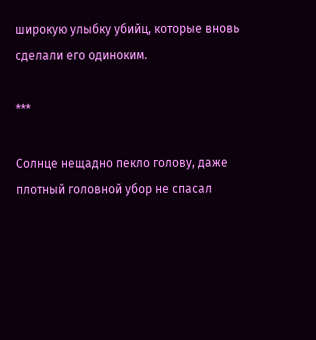широкую улыбку убийц, которые вновь сделали его одиноким.

***

Солнце нещадно пекло голову, даже плотный головной убор не спасал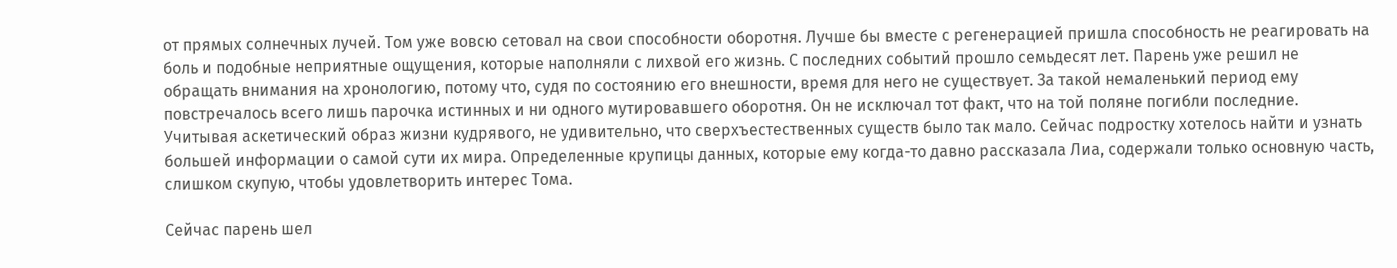от прямых солнечных лучей. Том уже вовсю сетовал на свои способности оборотня. Лучше бы вместе с регенерацией пришла способность не реагировать на боль и подобные неприятные ощущения, которые наполняли с лихвой его жизнь. С последних событий прошло семьдесят лет. Парень уже решил не обращать внимания на хронологию, потому что, судя по состоянию его внешности, время для него не существует. За такой немаленький период ему повстречалось всего лишь парочка истинных и ни одного мутировавшего оборотня. Он не исключал тот факт, что на той поляне погибли последние. Учитывая аскетический образ жизни кудрявого, не удивительно, что сверхъестественных существ было так мало. Сейчас подростку хотелось найти и узнать большей информации о самой сути их мира. Определенные крупицы данных, которые ему когда-то давно рассказала Лиа, содержали только основную часть, слишком скупую, чтобы удовлетворить интерес Тома.

Сейчас парень шел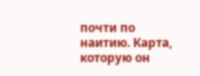почти по наитию. Карта, которую он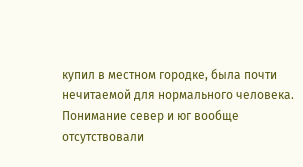купил в местном городке, была почти нечитаемой для нормального человека. Понимание север и юг вообще отсутствовали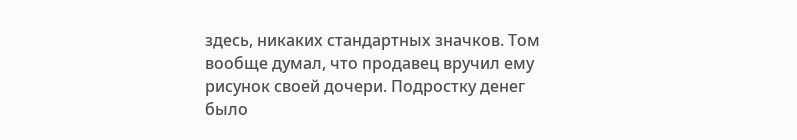здесь, никаких стандартных значков. Том вообще думал, что продавец вручил ему рисунок своей дочери. Подростку денег было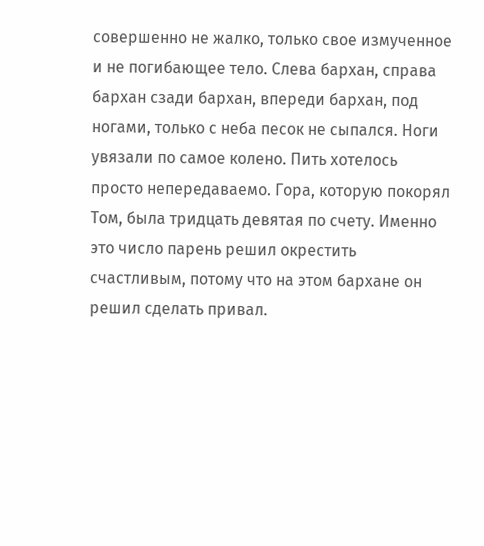совершенно не жалко, только свое измученное и не погибающее тело. Слева бархан, справа бархан сзади бархан, впереди бархан, под ногами, только с неба песок не сыпался. Ноги увязали по самое колено. Пить хотелось просто непередаваемо. Гора, которую покорял Том, была тридцать девятая по счету. Именно это число парень решил окрестить счастливым, потому что на этом бархане он решил сделать привал.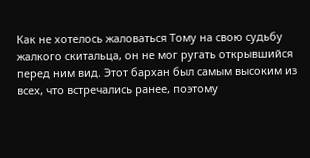Как не хотелось жаловаться Тому на свою судьбу жалкого скитальца, он не мог ругать открывшийся перед ним вид. Этот бархан был самым высоким из всех, что встречались ранее, поэтому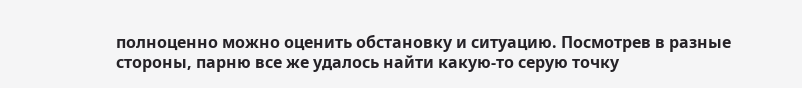полноценно можно оценить обстановку и ситуацию. Посмотрев в разные стороны, парню все же удалось найти какую-то серую точку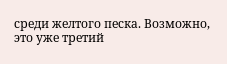среди желтого песка. Возможно, это уже третий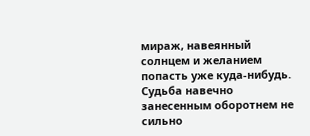мираж, навеянный солнцем и желанием попасть уже куда-нибудь. Судьба навечно занесенным оборотнем не сильно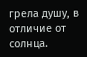грела душу, в отличие от солнца.